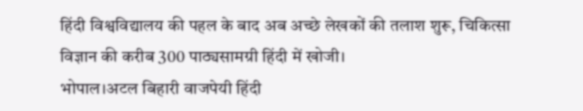हिंदी विश्वविद्यालय की पहल के बाद अब अच्छे लेखकों की तलाश शुरू, चिकित्सा विज्ञान की करीब 300 पाठ्यसामग्री हिंदी में खोजी।
भोपाल।अटल बिहारी वाजपेयी हिंदी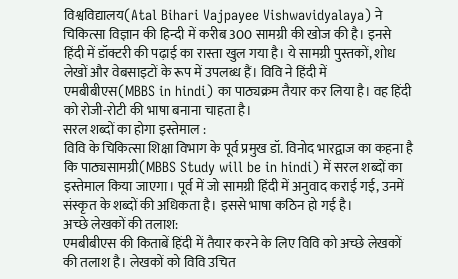विश्वविद्यालय(Atal Bihari Vajpayee Vishwavidyalaya) ने चिकित्सा विज्ञान की हिन्दी में करीब 300 सामग्री की खोज की है। इनसे हिंदी में डॉक्टरी की पढ़ाई का रास्ता खुल गया है। ये सामग्री पुस्तकों, शोध लेखों और वेबसाइटों के रूप में उपलब्ध हैं। विवि ने हिंदी में एमबीबीएस(MBBS in hindi) का पाठ्यक्रम तैयार कर लिया है। वह हिंदी को रोजी-रोटी की भाषा बनाना चाहता है।
सरल शब्दों का होगा इस्तेमाल :
विवि के चिकित्सा शिक्षा विभाग के पूर्व प्रमुख डॉ. विनोद भारद्वाज का कहना है कि पाठ्यसामग्री(MBBS Study will be in hindi) में सरल शब्दों का इस्तेमाल किया जाएगा। पूर्व में जो सामग्री हिंदी में अनुवाद कराई गई, उनमें संस्कृत के शब्दों की अधिकता है। इससे भाषा कठिन हो गई है।
अच्छे लेखकों की तलाश:
एमबीबीएस की किताबें हिंदी में तैयार करने के लिए विवि को अच्छे लेखकों की तलाश है। लेखकों को विवि उचित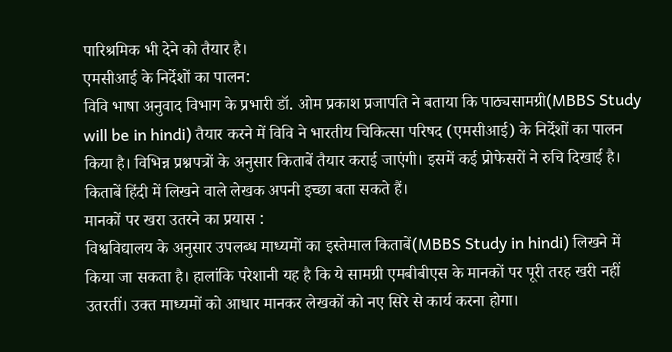पारिश्रमिक भी देने को तैयार है।
एमसीआई के निर्देशों का पालन:
विवि भाषा अनुवाद विभाग के प्रभारी डॉ. ओम प्रकाश प्रजापति ने बताया कि पाठ्यसामग्री(MBBS Study will be in hindi) तैयार करने में विवि ने भारतीय चिकित्सा परिषद (एमसीआई) के निर्देशों का पालन किया है। विभिन्न प्रश्नपत्रों के अनुसार किताबें तैयार कराई जाएंगी। इसमें कई प्रोफेसरों ने रुचि दिखाई है। किताबें हिंदी में लिखने वाले लेखक अपनी इच्छा बता सकते हैं।
मानकों पर खरा उतरने का प्रयास :
विश्वविद्यालय के अनुसार उपलब्ध माध्यमों का इस्तेमाल किताबें(MBBS Study in hindi) लिखने में किया जा सकता है। हालांकि परेशानी यह है कि ये सामग्री एमबीबीएस के मानकों पर पूरी तरह खरी नहीं उतरतीं। उक्त माध्यमों को आधार मानकर लेखकों को नए सिरे से कार्य करना होगा।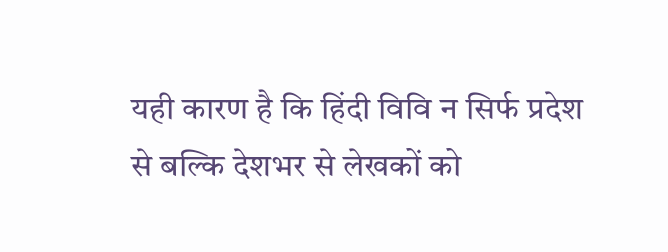यही कारण है कि हिंदी विवि न सिर्फ प्रदेश से बल्कि देशभर से लेखकों को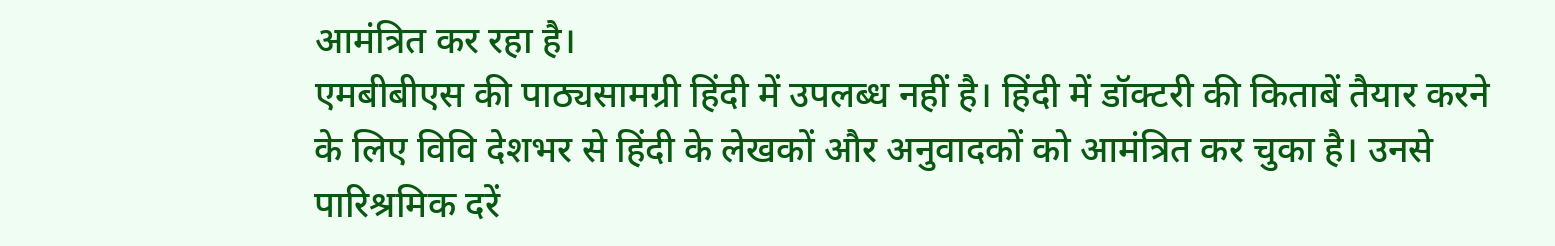आमंत्रित कर रहा है।
एमबीबीएस की पाठ्यसामग्री हिंदी में उपलब्ध नहीं है। हिंदी में डॉक्टरी की किताबें तैयार करने के लिए विवि देशभर से हिंदी के लेखकों और अनुवादकों को आमंत्रित कर चुका है। उनसे पारिश्रमिक दरें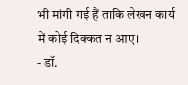भी मांगी गई हैं ताकि लेखन कार्य में कोई दिक्कत न आए।
- डॉ.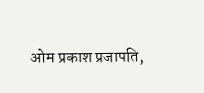ओम प्रकाश प्रजापति,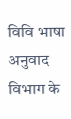विवि भाषा अनुवाद विभाग के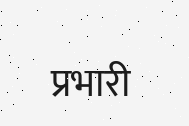प्रभारी